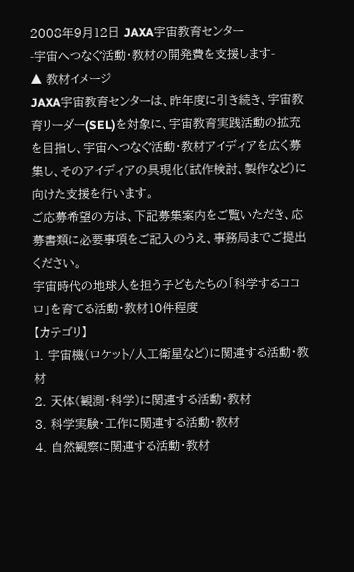2008年9月12日 JAXA宇宙教育センター
-宇宙へつなぐ活動・教材の開発費を支援します-
▲ 教材イメージ
JAXA宇宙教育センターは、昨年度に引き続き、宇宙教育リーダー(SEL)を対象に、宇宙教育実践活動の拡充を目指し、宇宙へつなぐ活動・教材アイディアを広く募集し、そのアイディアの具現化(試作検討、製作など)に向けた支援を行います。
ご応募希望の方は、下記募集案内をご覧いただき、応募書類に必要事項をご記入のうえ、事務局までご提出ください。
宇宙時代の地球人を担う子どもたちの「科学するココロ」を育てる活動・教材10件程度
【カテゴリ】
1. 宇宙機(ロケット/人工衛星など)に関連する活動・教材
2. 天体(観測・科学)に関連する活動・教材
3. 科学実験・工作に関連する活動・教材
4. 自然観察に関連する活動・教材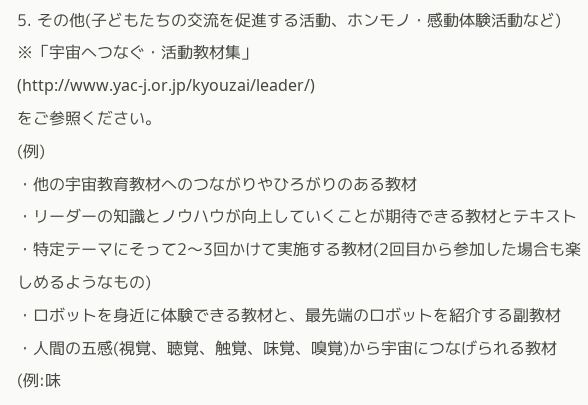5. その他(子どもたちの交流を促進する活動、ホンモノ・感動体験活動など)
※「宇宙へつなぐ・活動教材集」
(http://www.yac-j.or.jp/kyouzai/leader/)
をご参照ください。
(例)
・他の宇宙教育教材へのつながりやひろがりのある教材
・リーダーの知識とノウハウが向上していくことが期待できる教材とテキスト
・特定テーマにそって2〜3回かけて実施する教材(2回目から参加した場合も楽しめるようなもの)
・ロボットを身近に体験できる教材と、最先端のロボットを紹介する副教材
・人間の五感(視覚、聴覚、触覚、味覚、嗅覚)から宇宙につなげられる教材
(例:味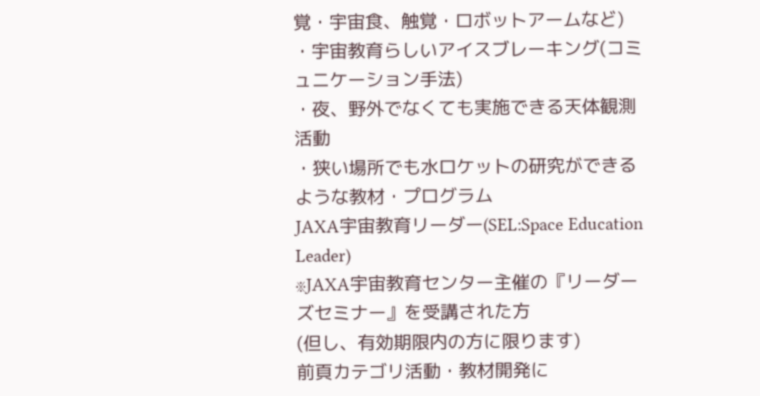覚・宇宙食、触覚・ロボットアームなど)
・宇宙教育らしいアイスブレーキング(コミュニケーション手法)
・夜、野外でなくても実施できる天体観測活動
・狭い場所でも水ロケットの研究ができるような教材・プログラム
JAXA宇宙教育リーダー(SEL:Space Education Leader)
※JAXA宇宙教育センター主催の『リーダーズセミナー』を受講された方
(但し、有効期限内の方に限ります)
前頁カテゴリ活動・教材開発に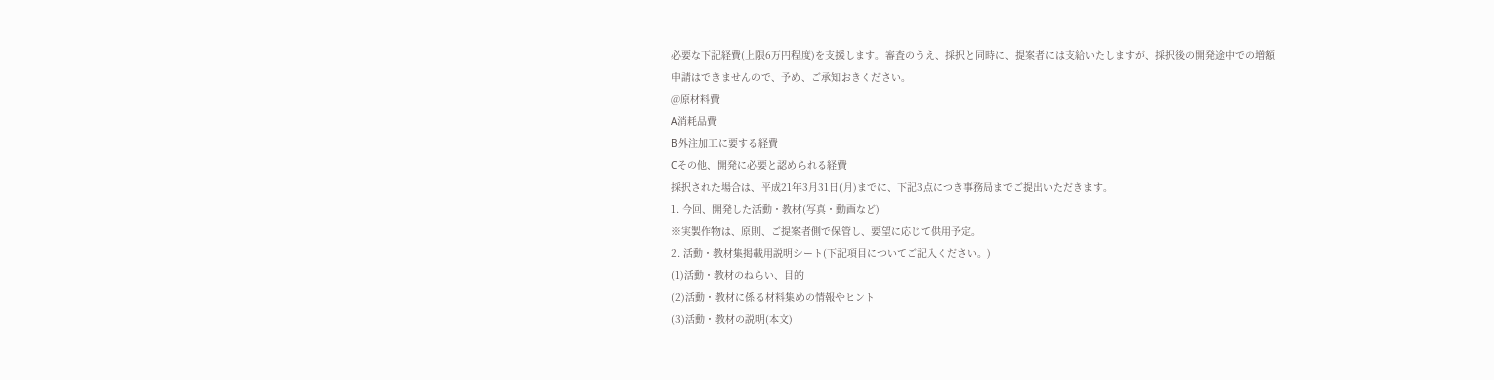必要な下記経費(上限6万円程度)を支援します。審査のうえ、採択と同時に、提案者には支給いたしますが、採択後の開発途中での増額申請はできませんので、予め、ご承知おきください。
@原材料費
A消耗品費
B外注加工に要する経費
Cその他、開発に必要と認められる経費
採択された場合は、平成21年3月31日(月)までに、下記3点につき事務局までご提出いただきます。
1. 今回、開発した活動・教材(写真・動画など)
※実製作物は、原則、ご提案者側で保管し、要望に応じて供用予定。
2. 活動・教材集掲載用説明シート(下記項目についてご記入ください。)
(1)活動・教材のねらい、目的
(2)活動・教材に係る材料集めの情報やヒント
(3)活動・教材の説明(本文)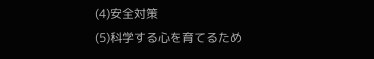(4)安全対策
(5)科学する心を育てるため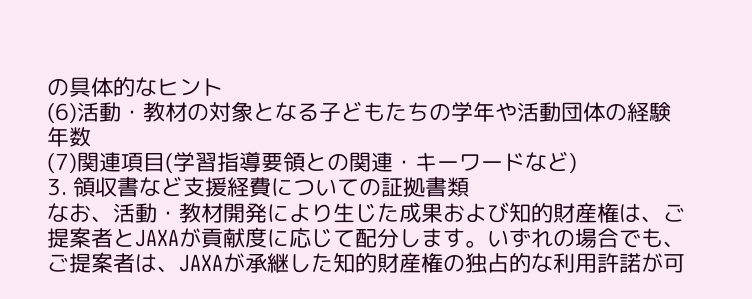の具体的なヒント
(6)活動・教材の対象となる子どもたちの学年や活動団体の経験年数
(7)関連項目(学習指導要領との関連・キーワードなど)
3. 領収書など支援経費についての証拠書類
なお、活動・教材開発により生じた成果および知的財産権は、ご提案者とJAXAが貢献度に応じて配分します。いずれの場合でも、ご提案者は、JAXAが承継した知的財産権の独占的な利用許諾が可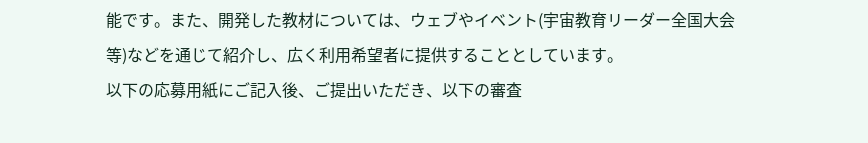能です。また、開発した教材については、ウェブやイベント(宇宙教育リーダー全国大会等)などを通じて紹介し、広く利用希望者に提供することとしています。
以下の応募用紙にご記入後、ご提出いただき、以下の審査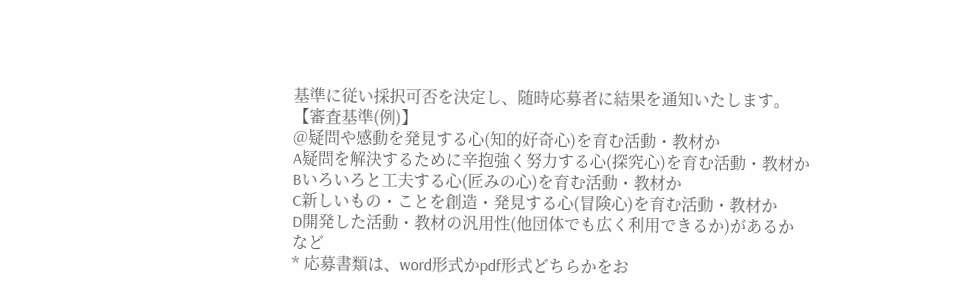基準に従い採択可否を決定し、随時応募者に結果を通知いたします。
【審査基準(例)】
@疑問や感動を発見する心(知的好奇心)を育む活動・教材か
A疑問を解決するために辛抱強く努力する心(探究心)を育む活動・教材か
Bいろいろと工夫する心(匠みの心)を育む活動・教材か
C新しいもの・ことを創造・発見する心(冒険心)を育む活動・教材か
D開発した活動・教材の汎用性(他団体でも広く利用できるか)があるか
など
* 応募書類は、word形式かpdf形式どちらかをお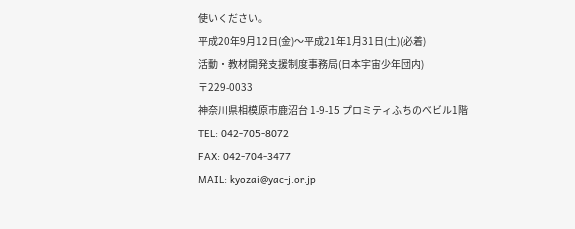使いください。
平成20年9月12日(金)〜平成21年1月31日(土)(必着)
活動・教材開発支援制度事務局(日本宇宙少年団内)
〒229-0033
神奈川県相模原市鹿沼台 1-9-15 プロミティふちのべビル1階
TEL: 042-705-8072
FAX: 042-704-3477
MAIL: kyozai@yac-j.or.jp